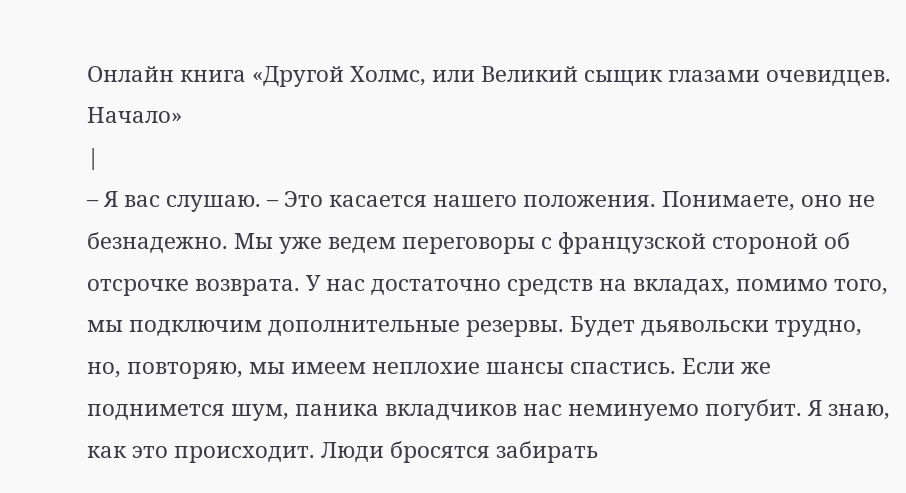Онлайн книга «Другой Холмс, или Великий сыщик глазами очевидцев. Начало»
|
– Я вас слушаю. – Это касается нашего положения. Понимаете, оно не безнадежно. Мы уже ведем переговоры с французской стороной об отсрочке возврата. У нас достаточно средств на вкладах, помимо того, мы подключим дополнительные резервы. Будет дьявольски трудно, но, повторяю, мы имеем неплохие шансы спастись. Если же поднимется шум, паника вкладчиков нас неминуемо погубит. Я знаю, как это происходит. Люди бросятся забирать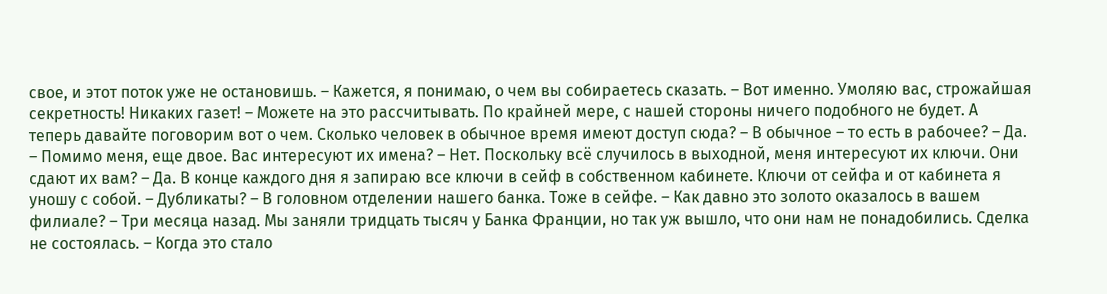свое, и этот поток уже не остановишь. – Кажется, я понимаю, о чем вы собираетесь сказать. – Вот именно. Умоляю вас, строжайшая секретность! Никаких газет! – Можете на это рассчитывать. По крайней мере, с нашей стороны ничего подобного не будет. А теперь давайте поговорим вот о чем. Сколько человек в обычное время имеют доступ сюда? – В обычное – то есть в рабочее? – Да. – Помимо меня, еще двое. Вас интересуют их имена? – Нет. Поскольку всё случилось в выходной, меня интересуют их ключи. Они сдают их вам? – Да. В конце каждого дня я запираю все ключи в сейф в собственном кабинете. Ключи от сейфа и от кабинета я уношу с собой. – Дубликаты? – В головном отделении нашего банка. Тоже в сейфе. – Как давно это золото оказалось в вашем филиале? – Три месяца назад. Мы заняли тридцать тысяч у Банка Франции, но так уж вышло, что они нам не понадобились. Сделка не состоялась. – Когда это стало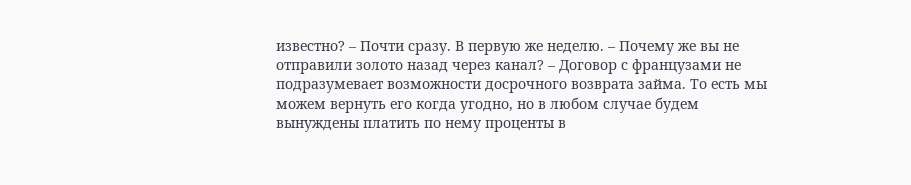известно? – Почти сразу. В первую же неделю. – Почему же вы не отправили золото назад через канал? – Договор с французами не подразумевает возможности досрочного возврата займа. То есть мы можем вернуть его когда угодно, но в любом случае будем вынуждены платить по нему проценты в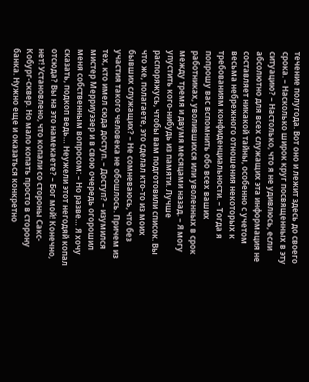течение полугода. Вот оно и лежит здесь до своего срока. – Насколько широк круг посвященных в эту ситуацию? – Настолько, что я не удивлюсь, если абсолютно для всех служащих эта информация не составляет никакой тайны, особенно с учетом весьма небрежного отношения некоторых к требованиям конфиденциальности. – Тогда я попрошу вас вспомнить обо всех ваших работниках, уволившихся или уволенных в срок между тремя и двумя месяцами назад. – Я могу упустить кого-нибудь из памяти. Лучше распоряжусь, чтобы вам подготовили список. Вы что же, полагаете, это сделал кто-то из моих бывших служащих? – Не сомневаюсь, что без участия такого человека не обошлось. Причем из тех, кто имел сюда доступ. – Доступ? – изумился мистер Мерриуэзер и в свою очередь огорошил меня собственным вопросом: – Но разве… Я хочу сказать, подкоп ведь… Неужели этот негодяй копал отсюда? Вы на это намекаете? – Бог мой! Конечно, нет! Установлено, что копали со стороны Сакс-Кобург-сквер. Но мало копать просто в сторону банка. Нужно еще и оказаться конкретно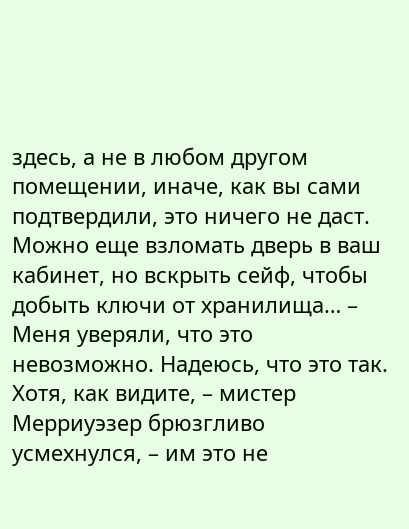здесь, а не в любом другом помещении, иначе, как вы сами подтвердили, это ничего не даст. Можно еще взломать дверь в ваш кабинет, но вскрыть сейф, чтобы добыть ключи от хранилища… – Меня уверяли, что это невозможно. Надеюсь, что это так. Хотя, как видите, – мистер Мерриуэзер брюзгливо усмехнулся, – им это не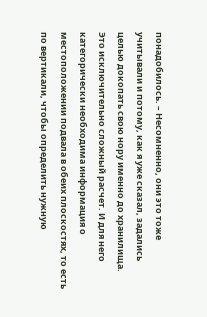понадобилось. – Несомненно, они это тоже учитывали и потому, как я уже сказал, задались целью докопать свою нору именно до хранилища. Это исключительно сложный расчет. И для него категорически необходима информация о местоположении подвала в обеих плоскостях, то есть по вертикали, чтобы определить нужную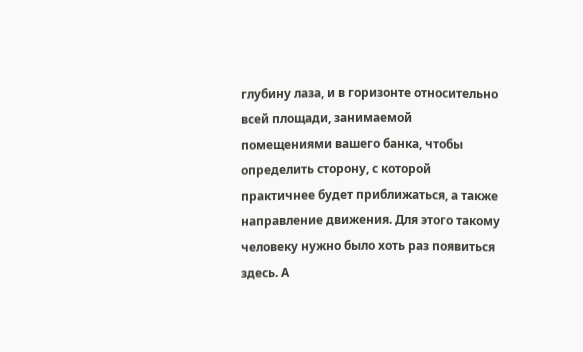глубину лаза, и в горизонте относительно всей площади, занимаемой помещениями вашего банка, чтобы определить сторону, с которой практичнее будет приближаться, а также направление движения. Для этого такому человеку нужно было хоть раз появиться здесь. А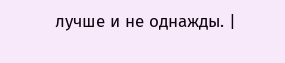лучше и не однажды. |